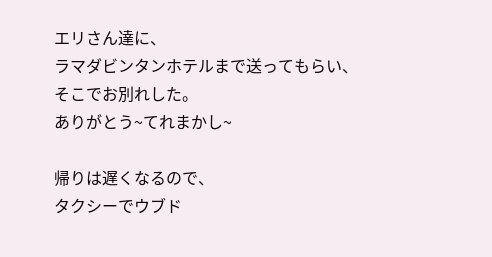エリさん達に、
ラマダビンタンホテルまで送ってもらい、
そこでお別れした。
ありがとう~てれまかし~

帰りは遅くなるので、
タクシーでウブド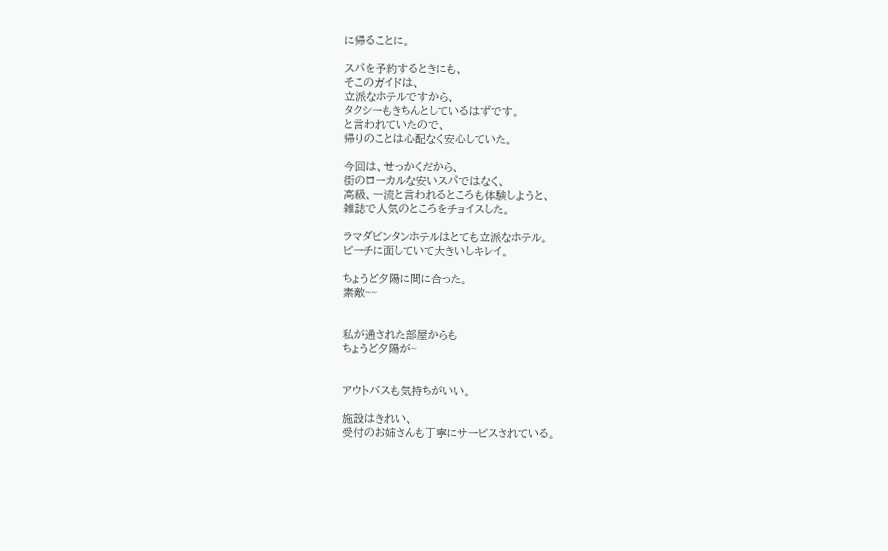に帰ることに。

スパを予約するときにも、
そこのガイドは、
立派なホテルですから、
タクシーもきちんとしているはずです。
と言われていたので、
帰りのことは心配なく安心していた。

今回は、せっかくだから、
街のローカルな安いスパではなく、
高級、一流と言われるところも体験しようと、
雑誌で人気のところをチョイスした。

ラマダビンタンホテルはとても立派なホテル。
ビーチに面していて大きいしキレイ。

ちょうど夕陽に間に合った。
素敵~~


私が通された部屋からも
ちょうど夕陽が~


アウトバスも気持ちがいい。

施設はきれい、
受付のお姉さんも丁寧にサービスされている。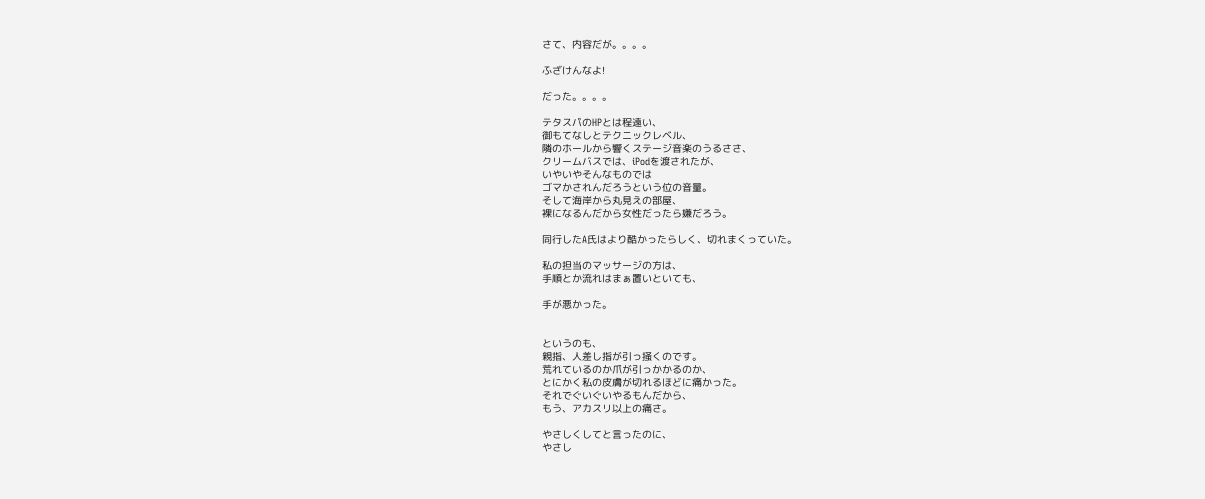さて、内容だが。。。。

ふざけんなよ!

だった。。。。

テタスパのHPとは程遠い、
御もてなしとテクニックレベル、
隣のホールから響くステージ音楽のうるささ、
クリームバスでは、iPodを渡されたが、
いやいやそんなものでは
ゴマかされんだろうという位の音量。
そして海岸から丸見えの部屋、
裸になるんだから女性だったら嫌だろう。

同行したA氏はより酷かったらしく、切れまくっていた。

私の担当のマッサージの方は、
手順とか流れはまぁ置いといても、

手が悪かった。


というのも、
親指、人差し指が引っ掻くのです。
荒れているのか爪が引っかかるのか、
とにかく私の皮膚が切れるほどに痛かった。
それでぐいぐいやるもんだから、
もう、アカスリ以上の痛さ。

やさしくしてと言ったのに、
やさし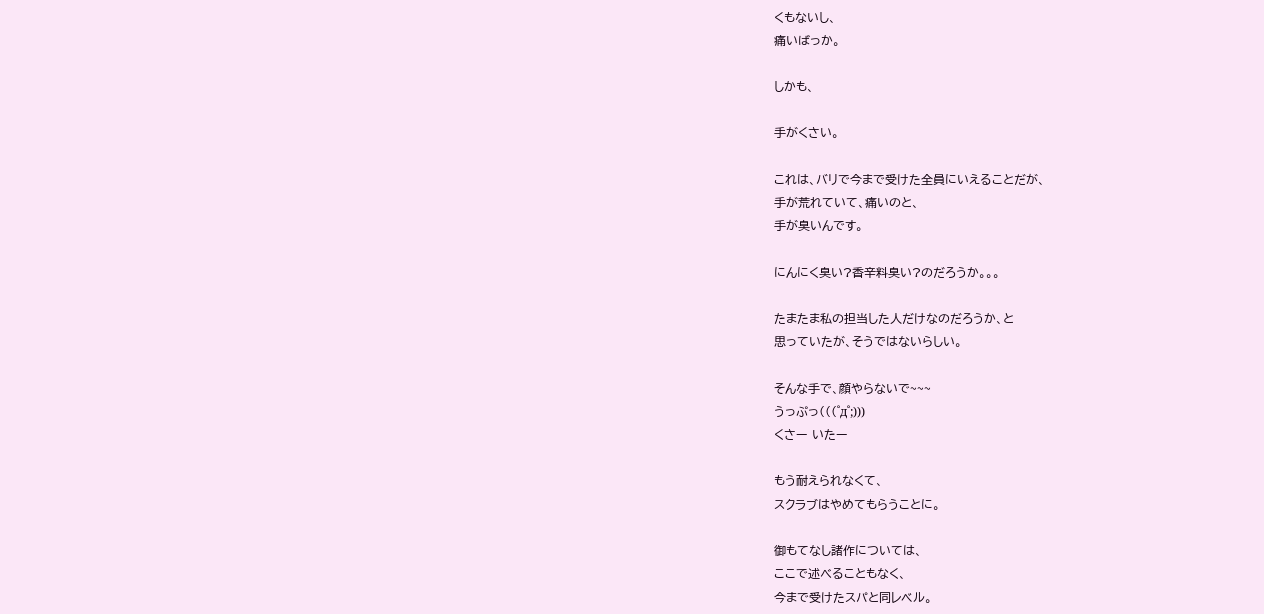くもないし、
痛いばっか。

しかも、

手がくさい。

これは、バリで今まで受けた全員にいえることだが、
手が荒れていて、痛いのと、
手が臭いんです。

にんにく臭い?香辛料臭い?のだろうか。。。

たまたま私の担当した人だけなのだろうか、と
思っていたが、そうではないらしい。

そんな手で、顔やらないで~~~
うっぷっ(((゜д゜;)))
くさー いたー

もう耐えられなくて、
スクラブはやめてもらうことに。

御もてなし諸作については、
ここで述べることもなく、
今まで受けたスパと同レベル。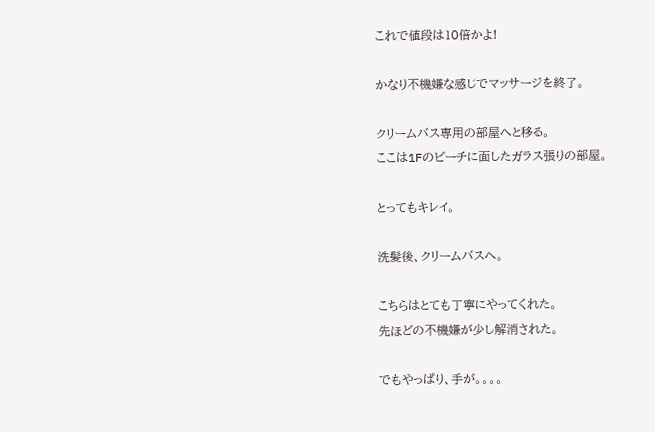これで値段は10倍かよ!

かなり不機嫌な感じでマッサージを終了。

クリームバス専用の部屋へと移る。
ここは1Fのビーチに面したガラス張りの部屋。

とってもキレイ。

洗髪後、クリームバスへ。

こちらはとても丁寧にやってくれた。
先ほどの不機嫌が少し解消された。

でもやっぱり、手が。。。。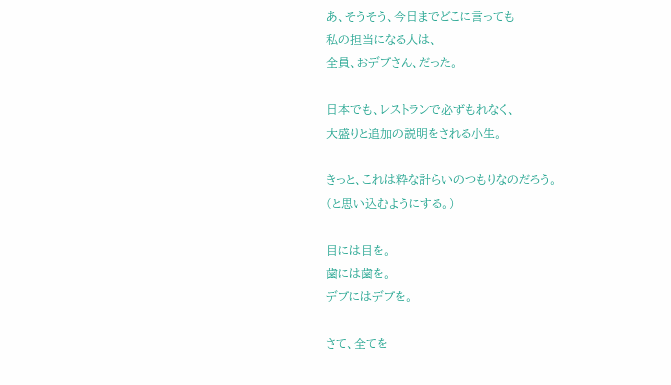あ、そうそう、今日までどこに言っても
私の担当になる人は、
全員、おデブさん、だった。

日本でも、レストランで必ずもれなく、
大盛りと追加の説明をされる小生。

きっと、これは粋な計らいのつもりなのだろう。
(と思い込むようにする。)

目には目を。
歯には歯を。
デブにはデブを。

さて、全てを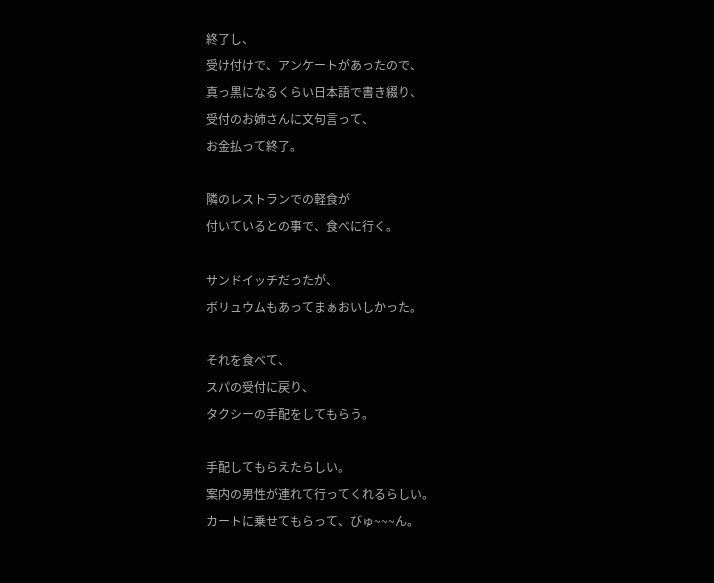終了し、
受け付けで、アンケートがあったので、
真っ黒になるくらい日本語で書き綴り、
受付のお姉さんに文句言って、
お金払って終了。

隣のレストランでの軽食が
付いているとの事で、食べに行く。

サンドイッチだったが、
ボリュウムもあってまぁおいしかった。

それを食べて、
スパの受付に戻り、
タクシーの手配をしてもらう。

手配してもらえたらしい。
案内の男性が連れて行ってくれるらしい。
カートに乗せてもらって、びゅ~~~ん。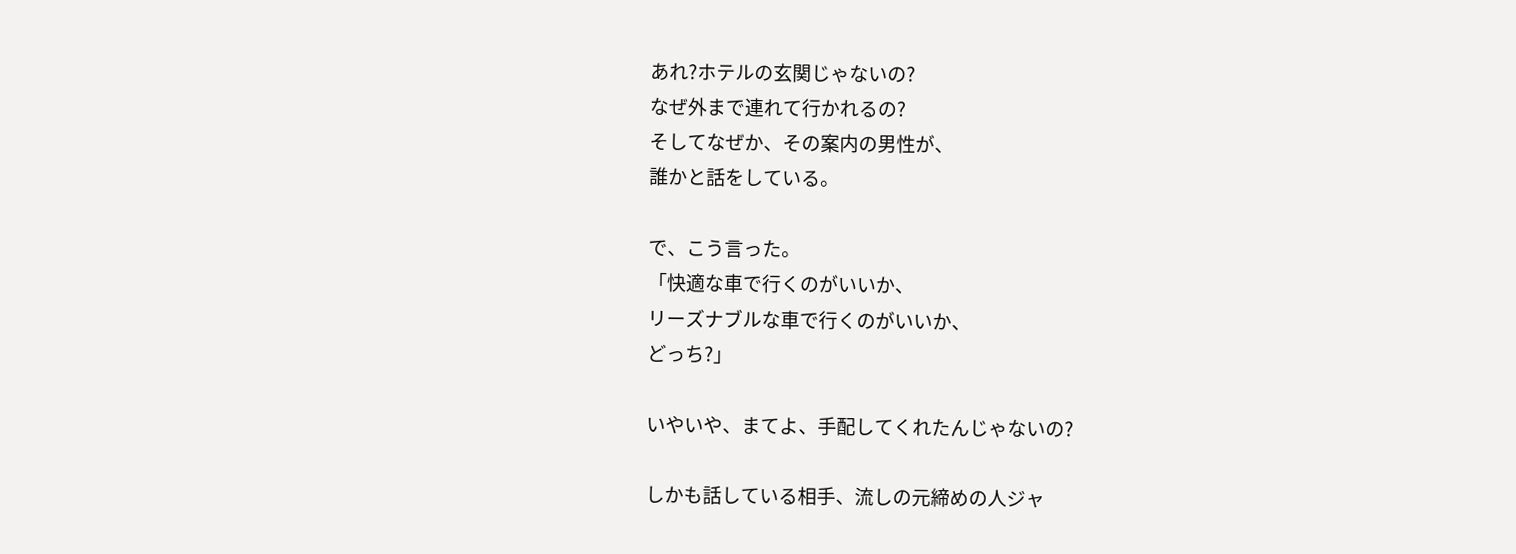あれ?ホテルの玄関じゃないの?
なぜ外まで連れて行かれるの?
そしてなぜか、その案内の男性が、
誰かと話をしている。

で、こう言った。
「快適な車で行くのがいいか、
リーズナブルな車で行くのがいいか、
どっち?」

いやいや、まてよ、手配してくれたんじゃないの?

しかも話している相手、流しの元締めの人ジャ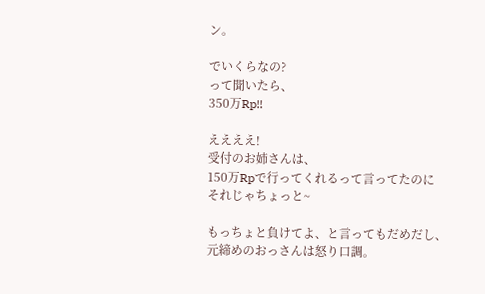ン。

でいくらなの?
って聞いたら、
350万Rp!!

ええええ!
受付のお姉さんは、
150万Rpで行ってくれるって言ってたのに
それじゃちょっと~

もっちょと負けてよ、と言ってもだめだし、
元締めのおっさんは怒り口調。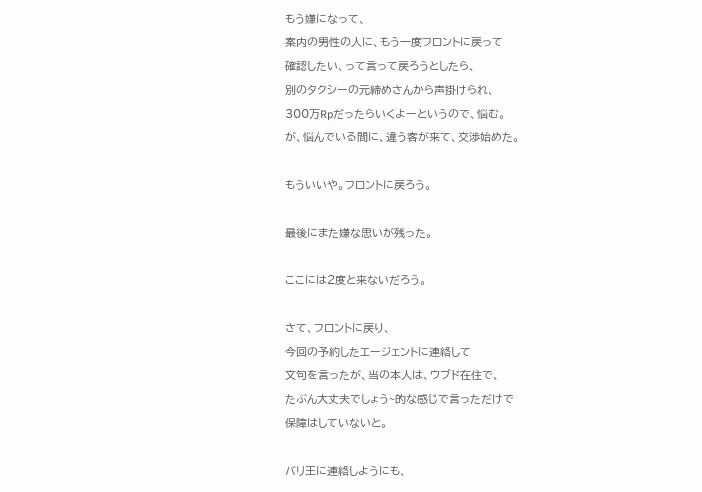もう嫌になって、
案内の男性の人に、もう一度フロントに戻って
確認したい、って言って戻ろうとしたら、
別のタクシーの元締めさんから声掛けられ、
300万Rpだったらいくよーというので、悩む。
が、悩んでいる間に、違う客が来て、交渉始めた。

もういいや。フロントに戻ろう。

最後にまた嫌な思いが残った。

ここには2度と来ないだろう。

さて、フロントに戻り、
今回の予約したエージェントに連絡して
文句を言ったが、当の本人は、ウブド在住で、
たぶん大丈夫でしょう~的な感じで言っただけで
保障はしていないと。

バリ王に連絡しようにも、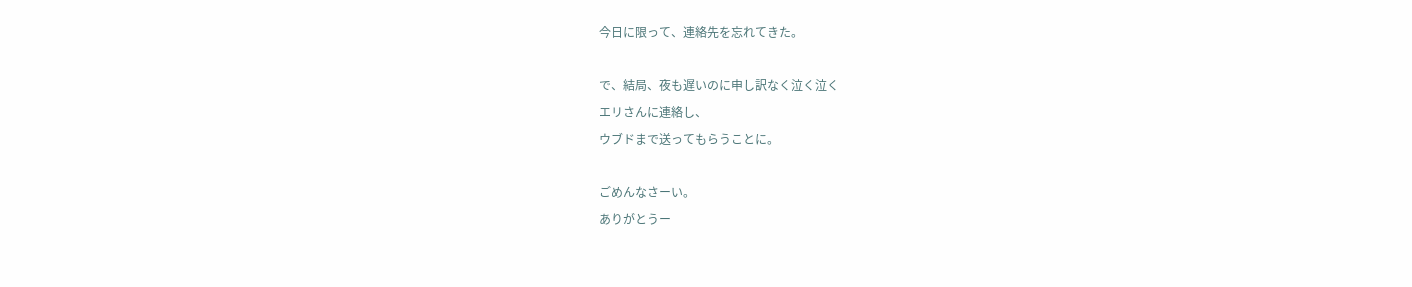今日に限って、連絡先を忘れてきた。

で、結局、夜も遅いのに申し訳なく泣く泣く
エリさんに連絡し、
ウブドまで送ってもらうことに。

ごめんなさーい。
ありがとうー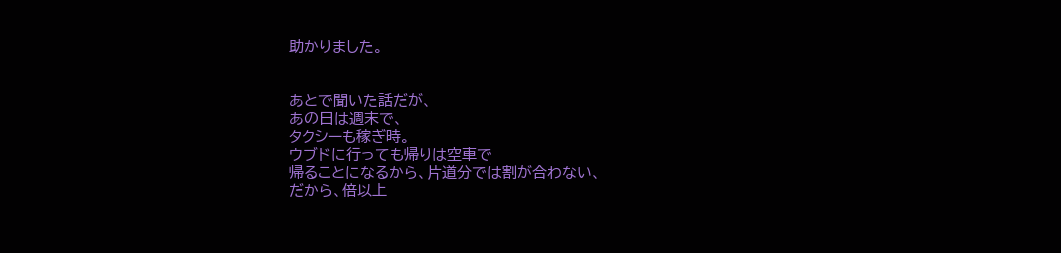助かりました。


あとで聞いた話だが、
あの日は週末で、
タクシーも稼ぎ時。
ウブドに行っても帰りは空車で
帰ることになるから、片道分では割が合わない、
だから、倍以上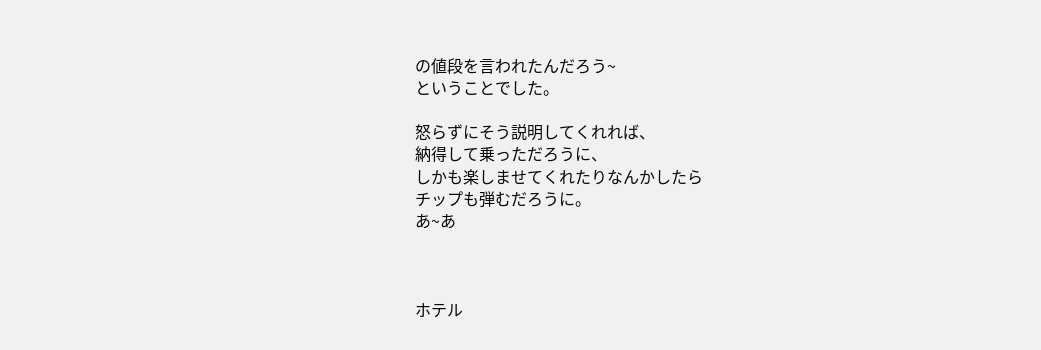の値段を言われたんだろう~
ということでした。

怒らずにそう説明してくれれば、
納得して乗っただろうに、
しかも楽しませてくれたりなんかしたら
チップも弾むだろうに。
あ~あ



ホテル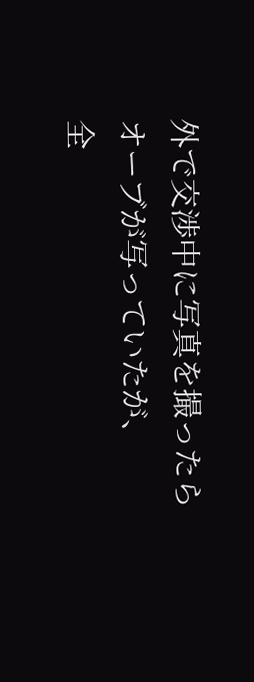外で交渉中に写真を撮ったら
オーブが写っていたが、
全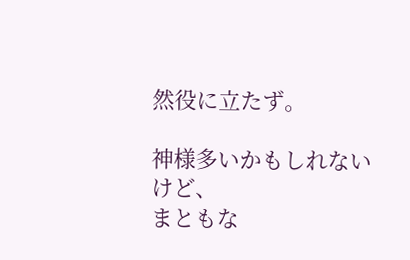然役に立たず。

神様多いかもしれないけど、
まともな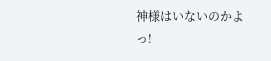神様はいないのかよっ!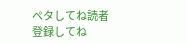ペタしてね読者登録してね